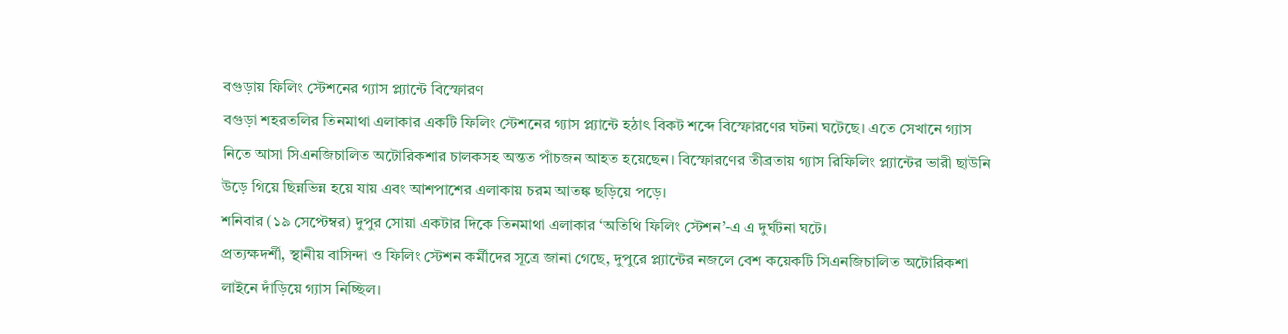বগুড়ায় ফিলিং স্টেশনের গ্যাস প্ল্যান্টে বিস্ফোরণ
বগুড়া শহরতলির তিনমাথা এলাকার একটি ফিলিং স্টেশনের গ্যাস প্ল্যান্টে হঠাৎ বিকট শব্দে বিস্ফোরণের ঘটনা ঘটেছে। এতে সেখানে গ্যাস নিতে আসা সিএনজিচালিত অটোরিকশার চালকসহ অন্তত পাঁচজন আহত হয়েছেন। বিস্ফোরণের তীব্রতায় গ্যাস রিফিলিং প্ল্যান্টের ভারী ছাউনি উড়ে গিয়ে ছিন্নভিন্ন হয়ে যায় এবং আশপাশের এলাকায় চরম আতঙ্ক ছড়িয়ে পড়ে।
শনিবার (১৯ সেপ্টেম্বর) দুপুর সোয়া একটার দিকে তিনমাথা এলাকার ‘অতিথি ফিলিং স্টেশন’-এ এ দুর্ঘটনা ঘটে।
প্রত্যক্ষদর্শী, স্থানীয় বাসিন্দা ও ফিলিং স্টেশন কর্মীদের সূত্রে জানা গেছে, দুপুরে প্ল্যান্টের নজলে বেশ কয়েকটি সিএনজিচালিত অটোরিকশা লাইনে দাঁড়িয়ে গ্যাস নিচ্ছিল।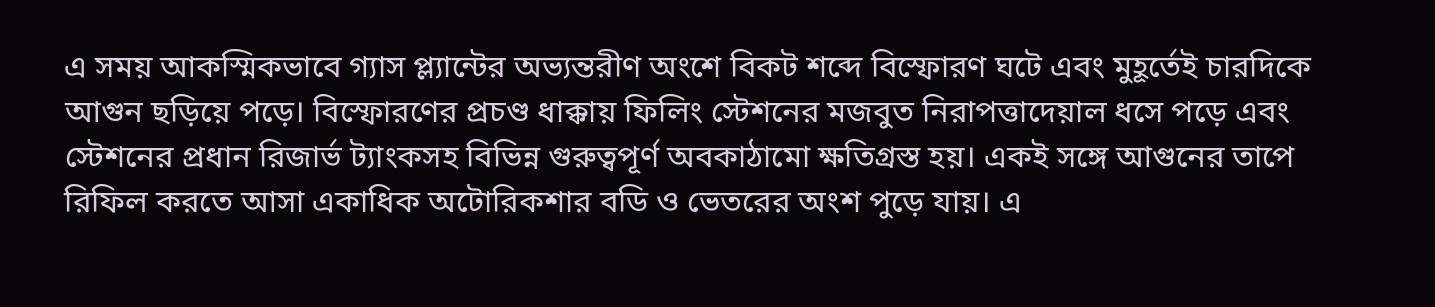এ সময় আকস্মিকভাবে গ্যাস প্ল্যান্টের অভ্যন্তরীণ অংশে বিকট শব্দে বিস্ফোরণ ঘটে এবং মুহূর্তেই চারদিকে আগুন ছড়িয়ে পড়ে। বিস্ফোরণের প্রচণ্ড ধাক্কায় ফিলিং স্টেশনের মজবুত নিরাপত্তাদেয়াল ধসে পড়ে এবং স্টেশনের প্রধান রিজার্ভ ট্যাংকসহ বিভিন্ন গুরুত্বপূর্ণ অবকাঠামো ক্ষতিগ্রস্ত হয়। একই সঙ্গে আগুনের তাপে রিফিল করতে আসা একাধিক অটোরিকশার বডি ও ভেতরের অংশ পুড়ে যায়। এ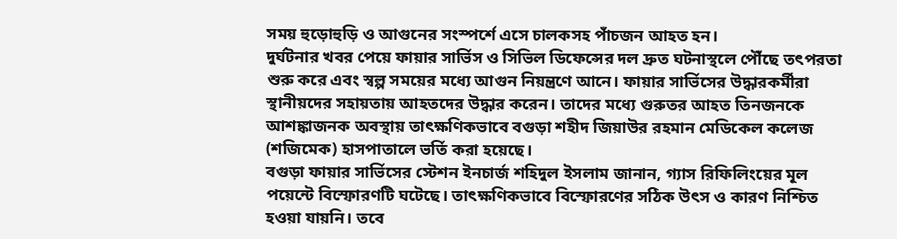সময় হুড়োহুড়ি ও আগুনের সংস্পর্শে এসে চালকসহ পাঁচজন আহত হন।
দুর্ঘটনার খবর পেয়ে ফায়ার সার্ভিস ও সিভিল ডিফেন্সের দল দ্রুত ঘটনাস্থলে পৌঁছে তৎপরতা শুরু করে এবং স্বল্প সময়ের মধ্যে আগুন নিয়ন্ত্রণে আনে। ফায়ার সার্ভিসের উদ্ধারকর্মীরা স্থানীয়দের সহায়তায় আহতদের উদ্ধার করেন। তাদের মধ্যে গুরুতর আহত তিনজনকে আশঙ্কাজনক অবস্থায় তাৎক্ষণিকভাবে বগুড়া শহীদ জিয়াউর রহমান মেডিকেল কলেজ (শজিমেক) হাসপাতালে ভর্তি করা হয়েছে।
বগুড়া ফায়ার সার্ভিসের স্টেশন ইনচার্জ শহিদুল ইসলাম জানান, গ্যাস রিফিলিংয়ের মূল পয়েন্টে বিস্ফোরণটি ঘটেছে। তাৎক্ষণিকভাবে বিস্ফোরণের সঠিক উৎস ও কারণ নিশ্চিত হওয়া যায়নি। তবে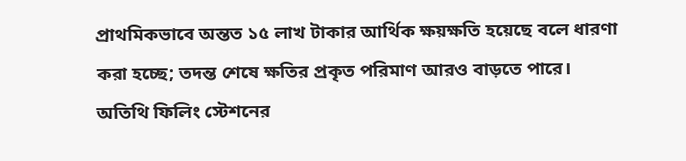প্রাথমিকভাবে অন্তত ১৫ লাখ টাকার আর্থিক ক্ষয়ক্ষতি হয়েছে বলে ধারণা করা হচ্ছে; তদন্ত শেষে ক্ষতির প্রকৃত পরিমাণ আরও বাড়তে পারে।
অতিথি ফিলিং স্টেশনের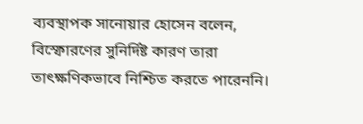ব্যবস্থাপক সানোয়ার হোসেন বলেন, বিস্ফোরণের সুনির্দিষ্ট কারণ তারা তাৎক্ষণিকভাবে নিশ্চিত করতে পারেননি।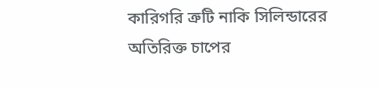কারিগরি ত্রুটি নাকি সিলিন্ডারের অতিরিক্ত চাপের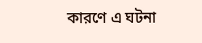কারণে এ ঘটনা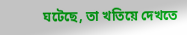ঘটেছে, তা খতিয়ে দেখতে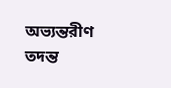অভ্যন্তরীণ তদন্ত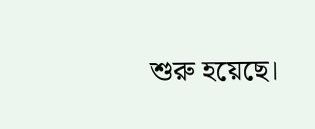শুরু হয়েছে।